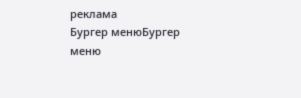реклама
Бургер менюБургер меню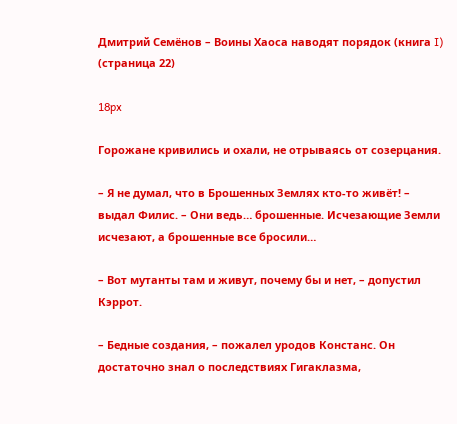Дмитрий Семёнов – Воины Хаоса наводят порядок (книга I) (страница 22)

18px

Горожане кривились и охали, не отрываясь от созерцания.

– Я не думал, что в Брошенных Землях кто-то живёт! – выдал Филис. – Они ведь… брошенные. Исчезающие Земли исчезают, а брошенные все бросили…

– Вот мутанты там и живут, почему бы и нет, – допустил Кэррот.

– Бедные создания, – пожалел уродов Констанс. Он достаточно знал о последствиях Гигаклазма,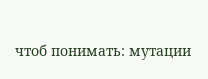чтоб понимать: мутации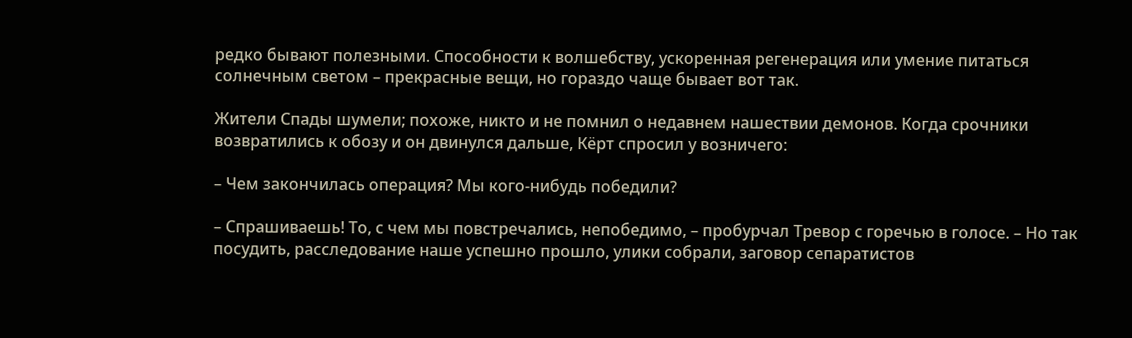редко бывают полезными. Способности к волшебству, ускоренная регенерация или умение питаться солнечным светом – прекрасные вещи, но гораздо чаще бывает вот так.

Жители Спады шумели; похоже, никто и не помнил о недавнем нашествии демонов. Когда срочники возвратились к обозу и он двинулся дальше, Кёрт спросил у возничего:

– Чем закончилась операция? Мы кого-нибудь победили?

– Спрашиваешь! То, с чем мы повстречались, непобедимо, – пробурчал Тревор с горечью в голосе. – Но так посудить, расследование наше успешно прошло, улики собрали, заговор сепаратистов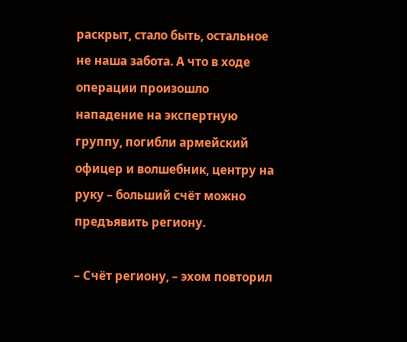раскрыт, стало быть, остальное не наша забота. А что в ходе операции произошло нападение на экспертную группу, погибли армейский офицер и волшебник, центру на руку – больший счёт можно предъявить региону.

– Счёт региону, – эхом повторил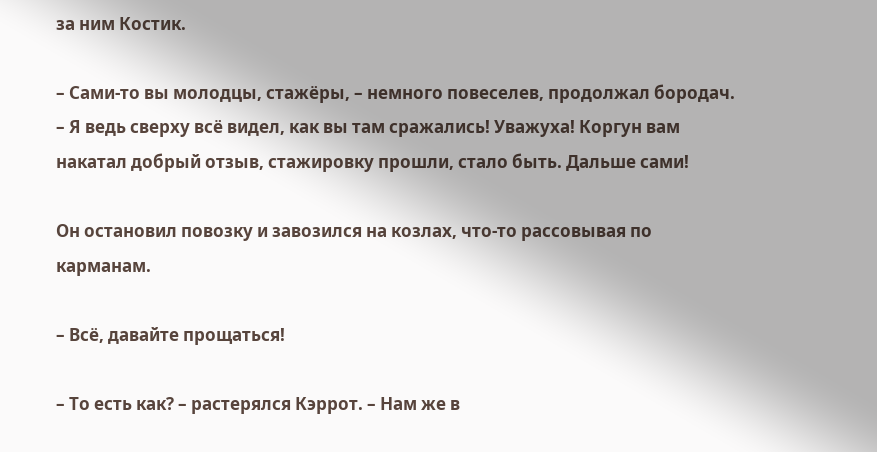за ним Костик.

– Сами-то вы молодцы, стажёры, – немного повеселев, продолжал бородач. – Я ведь сверху всё видел, как вы там сражались! Уважуха! Коргун вам накатал добрый отзыв, стажировку прошли, стало быть. Дальше сами!

Он остановил повозку и завозился на козлах, что-то рассовывая по карманам.

– Всё, давайте прощаться!

– То есть как? – растерялся Кэррот. – Нам же в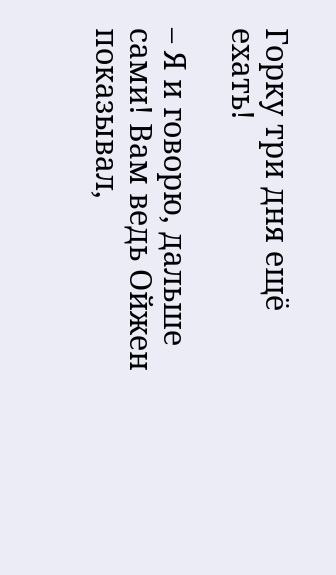Горку три дня ещё ехать!

– Я и говорю, дальше сами! Вам ведь Ойжен показывал,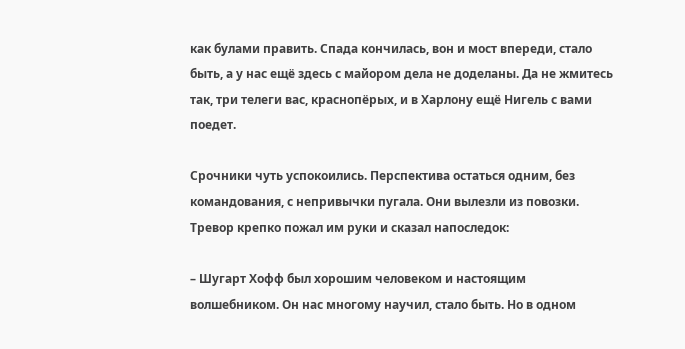как булами править. Спада кончилась, вон и мост впереди, стало быть, а у нас ещё здесь с майором дела не доделаны. Да не жмитесь так, три телеги вас, краснопёрых, и в Харлону ещё Нигель с вами поедет.

Срочники чуть успокоились. Перспектива остаться одним, без командования, с непривычки пугала. Они вылезли из повозки. Тревор крепко пожал им руки и сказал напоследок:

– Шугарт Хофф был хорошим человеком и настоящим волшебником. Он нас многому научил, стало быть. Но в одном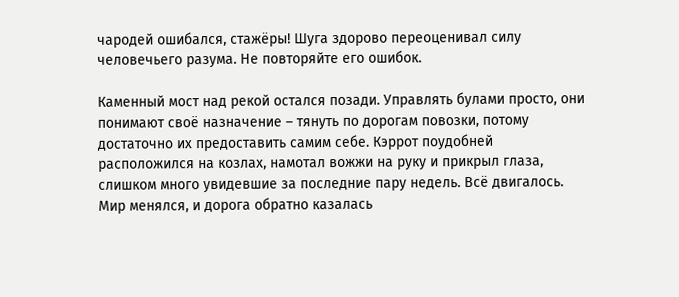чародей ошибался, стажёры! Шуга здорово переоценивал силу человечьего разума. Не повторяйте его ошибок.

Каменный мост над рекой остался позади. Управлять булами просто, они понимают своё назначение – тянуть по дорогам повозки, потому достаточно их предоставить самим себе. Кэррот поудобней расположился на козлах, намотал вожжи на руку и прикрыл глаза, слишком много увидевшие за последние пару недель. Всё двигалось. Мир менялся, и дорога обратно казалась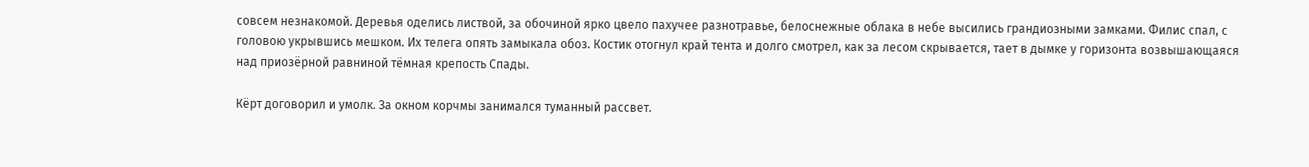совсем незнакомой. Деревья оделись листвой, за обочиной ярко цвело пахучее разнотравье, белоснежные облака в небе высились грандиозными замками. Филис спал, с головою укрывшись мешком. Их телега опять замыкала обоз. Костик отогнул край тента и долго смотрел, как за лесом скрывается, тает в дымке у горизонта возвышающаяся над приозёрной равниной тёмная крепость Спады.

Кёрт договорил и умолк. За окном корчмы занимался туманный рассвет.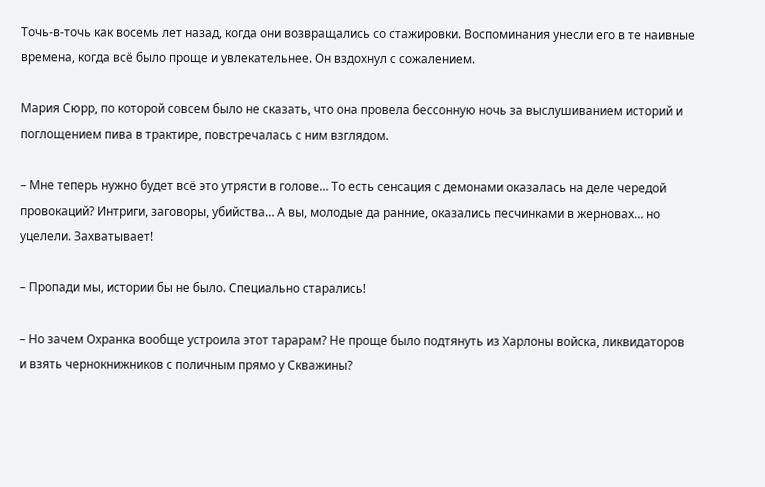Точь-в-точь как восемь лет назад, когда они возвращались со стажировки. Воспоминания унесли его в те наивные времена, когда всё было проще и увлекательнее. Он вздохнул с сожалением.

Мария Сюрр, по которой совсем было не сказать, что она провела бессонную ночь за выслушиванием историй и поглощением пива в трактире, повстречалась с ним взглядом.

– Мне теперь нужно будет всё это утрясти в голове… То есть сенсация с демонами оказалась на деле чередой провокаций? Интриги, заговоры, убийства… А вы, молодые да ранние, оказались песчинками в жерновах… но уцелели. Захватывает!

– Пропади мы, истории бы не было. Специально старались!

– Но зачем Охранка вообще устроила этот тарарам? Не проще было подтянуть из Харлоны войска, ликвидаторов и взять чернокнижников с поличным прямо у Скважины?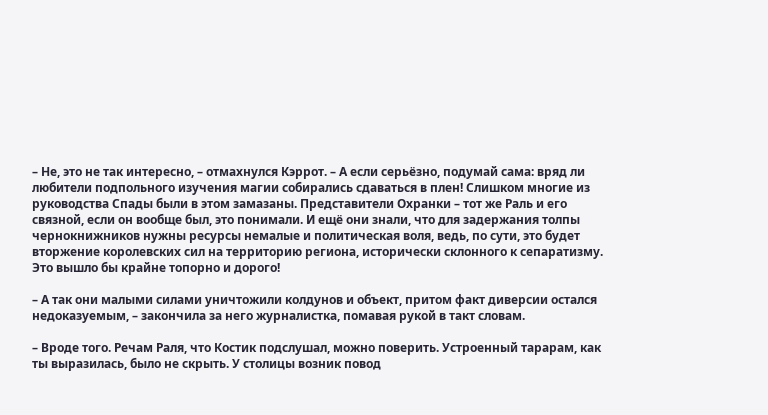– Не, это не так интересно, – отмахнулся Кэррот. – А если серьёзно, подумай сама: вряд ли любители подпольного изучения магии собирались сдаваться в плен! Слишком многие из руководства Спады были в этом замазаны. Представители Охранки – тот же Раль и его связной, если он вообще был, это понимали. И ещё они знали, что для задержания толпы чернокнижников нужны ресурсы немалые и политическая воля, ведь, по сути, это будет вторжение королевских сил на территорию региона, исторически склонного к сепаратизму. Это вышло бы крайне топорно и дорого!

– А так они малыми силами уничтожили колдунов и объект, притом факт диверсии остался недоказуемым, – закончила за него журналистка, помавая рукой в такт словам.

– Вроде того. Речам Раля, что Костик подслушал, можно поверить. Устроенный тарарам, как ты выразилась, было не скрыть. У столицы возник повод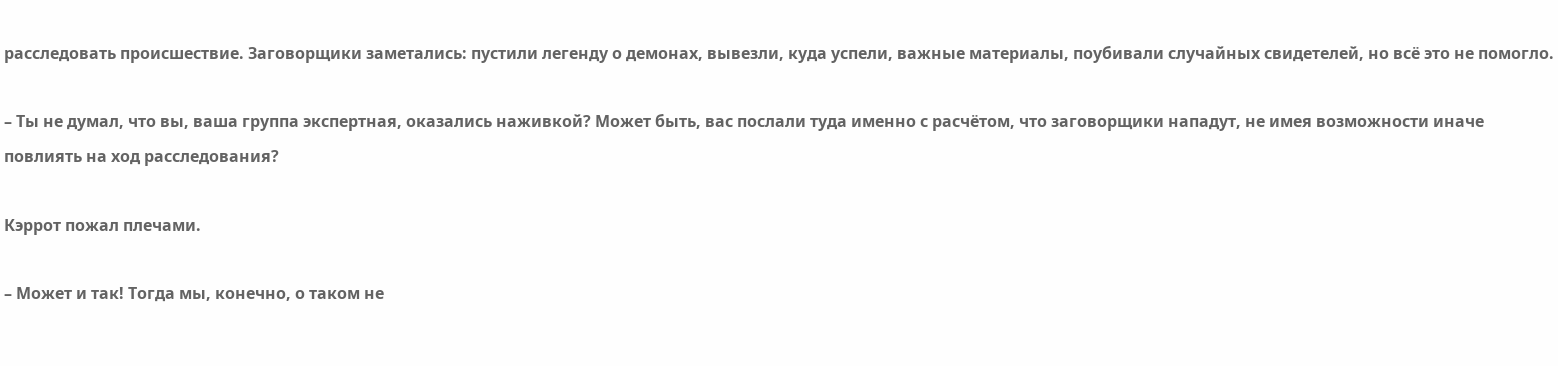расследовать происшествие. Заговорщики заметались: пустили легенду о демонах, вывезли, куда успели, важные материалы, поубивали случайных свидетелей, но всё это не помогло.

– Ты не думал, что вы, ваша группа экспертная, оказались наживкой? Может быть, вас послали туда именно с расчётом, что заговорщики нападут, не имея возможности иначе повлиять на ход расследования?

Кэррот пожал плечами.

– Может и так! Тогда мы, конечно, о таком не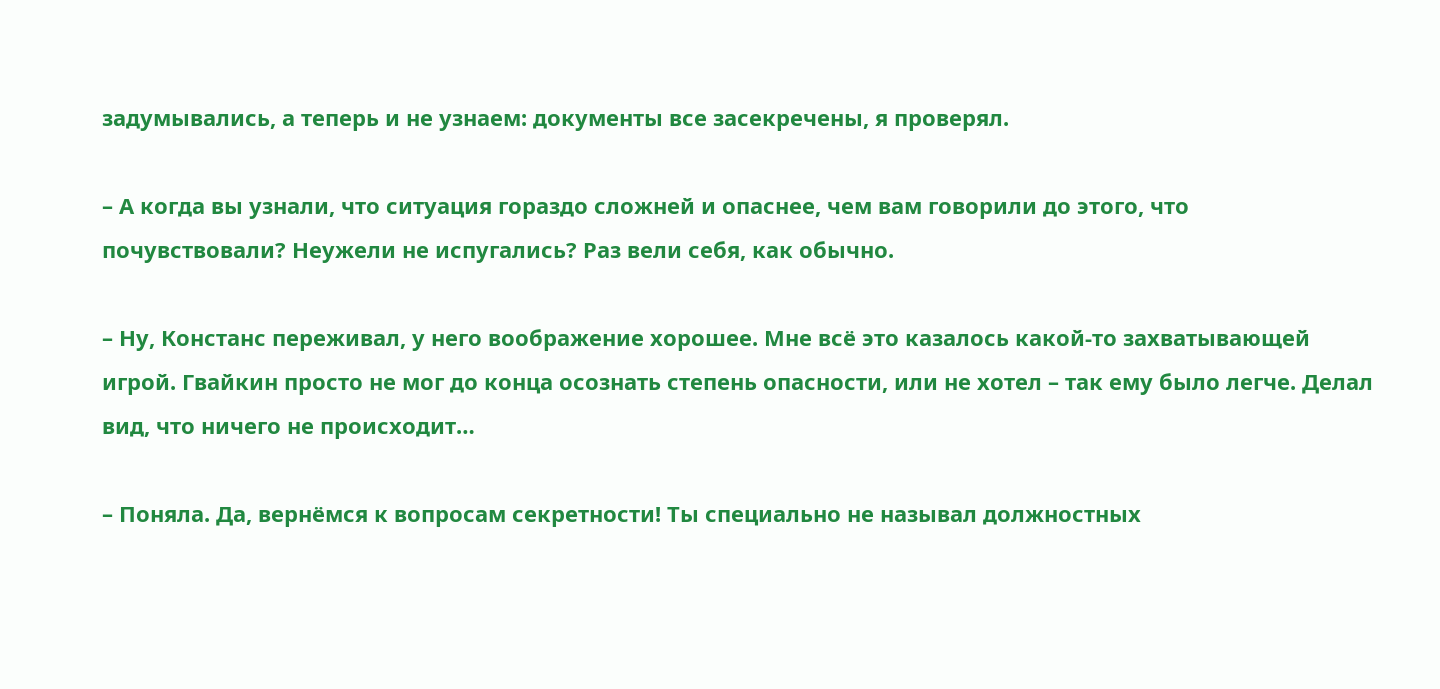задумывались, а теперь и не узнаем: документы все засекречены, я проверял.

– А когда вы узнали, что ситуация гораздо сложней и опаснее, чем вам говорили до этого, что почувствовали? Неужели не испугались? Раз вели себя, как обычно.

– Ну, Констанс переживал, у него воображение хорошее. Мне всё это казалось какой-то захватывающей игрой. Гвайкин просто не мог до конца осознать степень опасности, или не хотел – так ему было легче. Делал вид, что ничего не происходит…

– Поняла. Да, вернёмся к вопросам секретности! Ты специально не называл должностных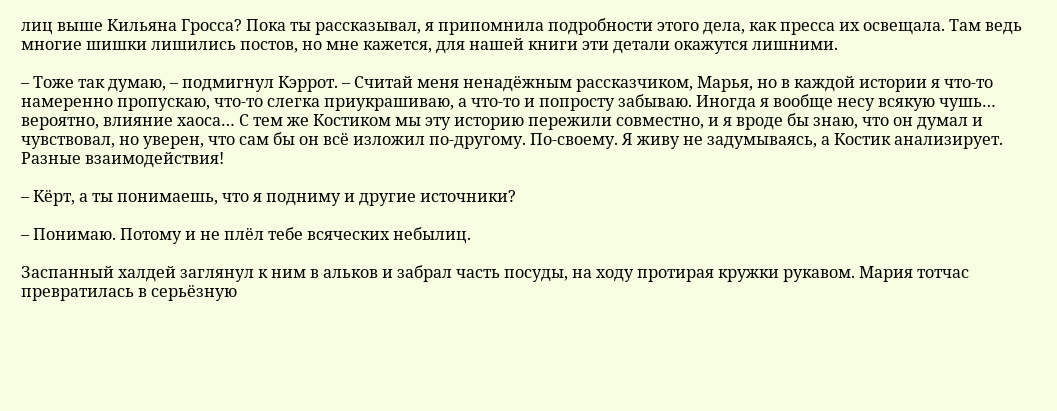лиц выше Кильяна Гросса? Пока ты рассказывал, я припомнила подробности этого дела, как пресса их освещала. Там ведь многие шишки лишились постов, но мне кажется, для нашей книги эти детали окажутся лишними.

– Тоже так думаю, – подмигнул Кэррот. – Считай меня ненадёжным рассказчиком, Марья, но в каждой истории я что-то намеренно пропускаю, что-то слегка приукрашиваю, а что-то и попросту забываю. Иногда я вообще несу всякую чушь… вероятно, влияние хаоса… С тем же Костиком мы эту историю пережили совместно, и я вроде бы знаю, что он думал и чувствовал, но уверен, что сам бы он всё изложил по-другому. По-своему. Я живу не задумываясь, а Костик анализирует. Разные взаимодействия!

– Кёрт, а ты понимаешь, что я подниму и другие источники?

– Понимаю. Потому и не плёл тебе всяческих небылиц.

Заспанный халдей заглянул к ним в альков и забрал часть посуды, на ходу протирая кружки рукавом. Мария тотчас превратилась в серьёзную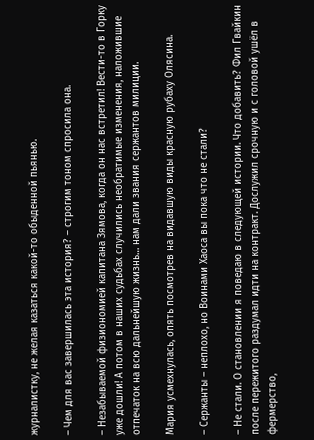журналистку, не желая казаться какой-то обыденной пьянью.

– Чем для вас завершилась эта история? – строгим тоном спросила она.

– Незабываемой физиономией капитана Зямова, когда он нас встретил! Вести-то в Горку уже дошли! А потом в наших судьбах случились необратимые изменения, наложившие отпечаток на всю дальнейшую жизнь… нам дали звания сержантов милиции.

Мария усмехнулась, опять посмотрев на видавшую виды красную рубаху Олясина.

– Сержанты – неплохо, но Воинами Хаоса вы пока что не стали?

– Не стали. О становлении я поведаю в следующей истории. Что добавить? Фил Гвайкин после пережитого раздумал идти на контракт. Дослужил срочную и с головой ушёл в фермерство,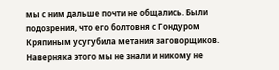мы с ним дальше почти не общались. Были подозрения, что его болтовня с Гондуром Кряпиным усугубила метания заговорщиков. Наверняка этого мы не знали и никому не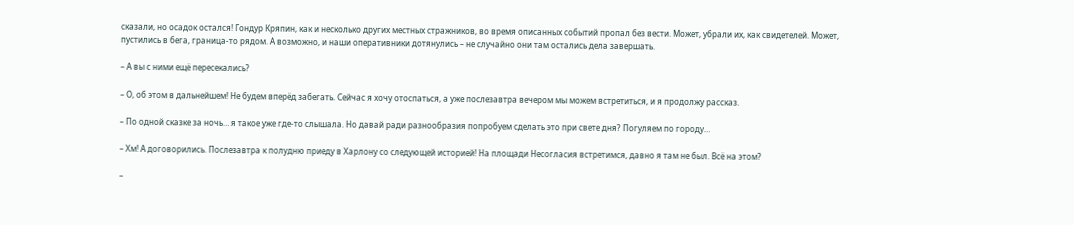сказали, но осадок остался! Гондур Кряпин, как и несколько других местных стражников, во время описанных событий пропал без вести. Может, убрали их, как свидетелей. Может, пустились в бега, граница-то рядом. А возможно, и наши оперативники дотянулись – не случайно они там остались дела завершать.

– А вы с ними ещё пересекались?

– О, об этом в дальнейшем! Не будем вперёд забегать. Сейчас я хочу отоспаться, а уже послезавтра вечером мы можем встретиться, и я продолжу рассказ.

– По одной сказке за ночь… я такое уже где-то слышала. Но давай ради разнообразия попробуем сделать это при свете дня? Погуляем по городу…

– Хм! А договорились. Послезавтра к полудню приеду в Харлону со следующей историей! На площади Несогласия встретимся, давно я там не был. Всё на этом?

–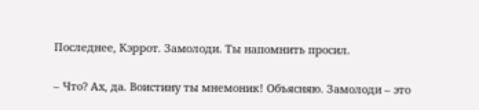Последнее, Кэррот. Замолоди. Ты напомнить просил.

– Что? Ах, да. Воистину ты мнемоник! Объясняю. Замолоди – это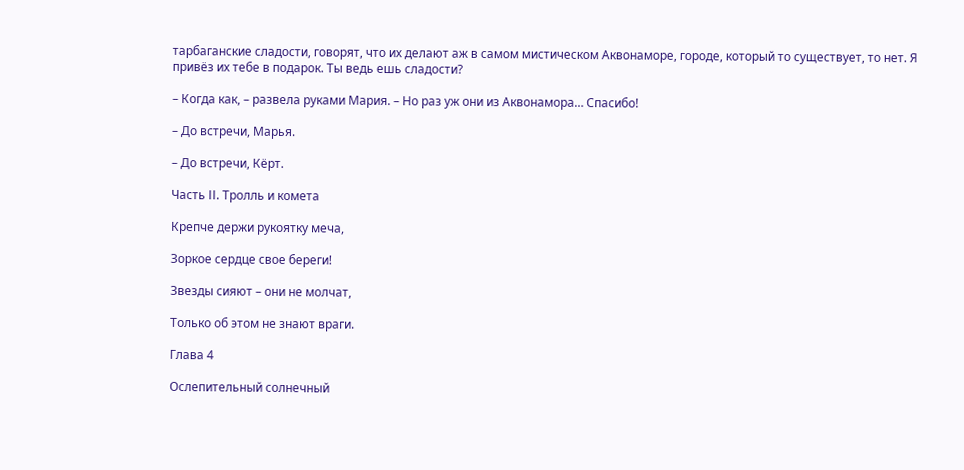тарбаганские сладости, говорят, что их делают аж в самом мистическом Аквонаморе, городе, который то существует, то нет. Я привёз их тебе в подарок. Ты ведь ешь сладости?

– Когда как, – развела руками Мария. – Но раз уж они из Аквонамора… Спасибо!

– До встречи, Марья.

– До встречи, Кёрт.

Часть II. Тролль и комета

Крепче держи рукоятку меча,

Зоркое сердце свое береги!

Звезды сияют – они не молчат,

Только об этом не знают враги.

Глава 4

Ослепительный солнечный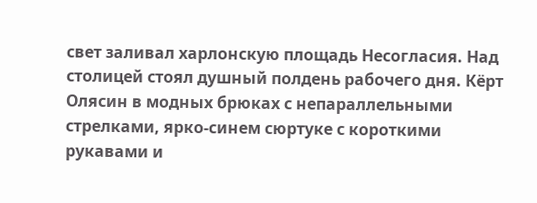свет заливал харлонскую площадь Несогласия. Над столицей стоял душный полдень рабочего дня. Кёрт Олясин в модных брюках с непараллельными стрелками, ярко-синем сюртуке с короткими рукавами и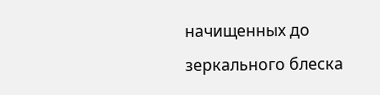начищенных до зеркального блеска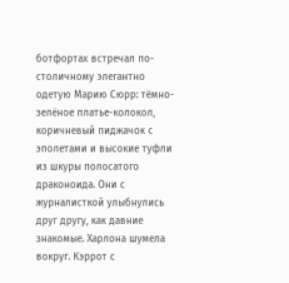ботфортах встречал по-столичному элегантно одетую Марию Сюрр: тёмно-зелёное платье-колокол, коричневый пиджачок с эполетами и высокие туфли из шкуры полосатого драконоида. Они с журналисткой улыбнулись друг другу, как давние знакомые. Харлона шумела вокруг. Кэррот с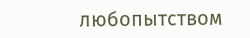любопытством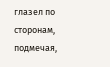глазел по сторонам, подмечая,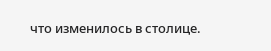что изменилось в столице.